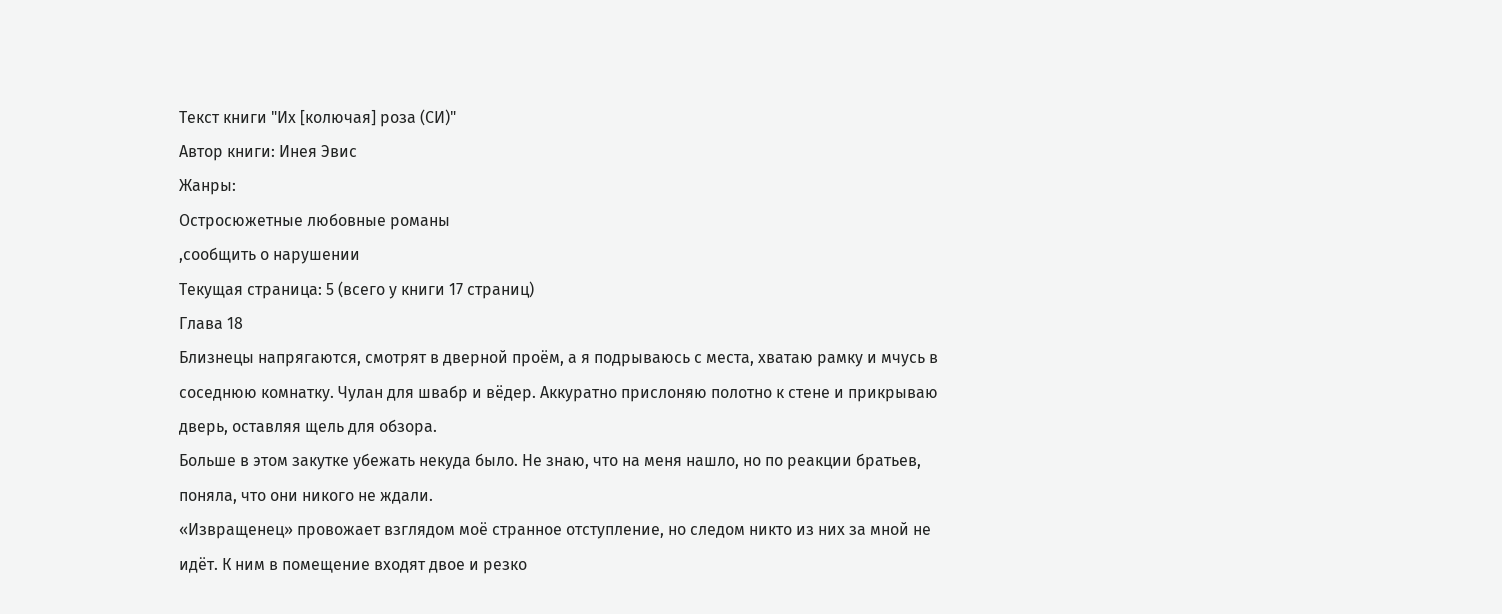Текст книги "Их [колючая] роза (СИ)"
Автор книги: Инея Эвис
Жанры:
Остросюжетные любовные романы
,сообщить о нарушении
Текущая страница: 5 (всего у книги 17 страниц)
Глава 18
Близнецы напрягаются, смотрят в дверной проём, а я подрываюсь с места, хватаю рамку и мчусь в соседнюю комнатку. Чулан для швабр и вёдер. Аккуратно прислоняю полотно к стене и прикрываю дверь, оставляя щель для обзора.
Больше в этом закутке убежать некуда было. Не знаю, что на меня нашло, но по реакции братьев, поняла, что они никого не ждали.
«Извращенец» провожает взглядом моё странное отступление, но следом никто из них за мной не идёт. К ним в помещение входят двое и резко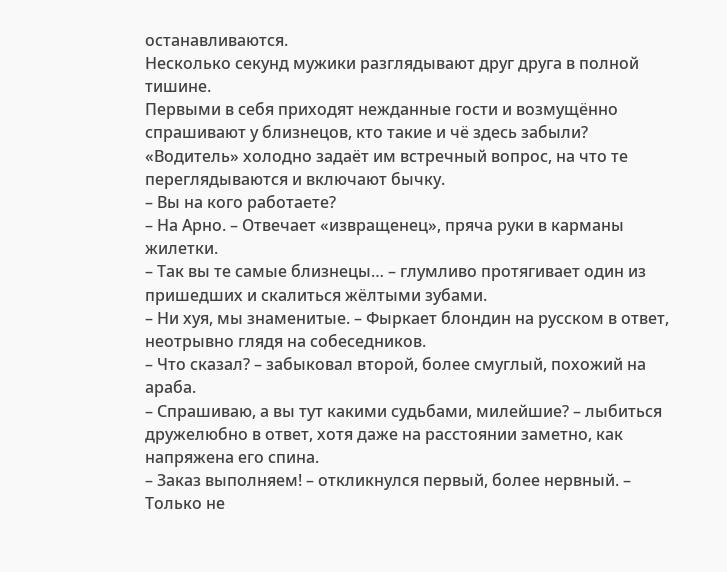останавливаются.
Несколько секунд мужики разглядывают друг друга в полной тишине.
Первыми в себя приходят нежданные гости и возмущённо спрашивают у близнецов, кто такие и чё здесь забыли?
«Водитель» холодно задаёт им встречный вопрос, на что те переглядываются и включают бычку.
– Вы на кого работаете?
– На Арно. – Отвечает «извращенец», пряча руки в карманы жилетки.
– Так вы те самые близнецы… – глумливо протягивает один из пришедших и скалиться жёлтыми зубами.
– Ни хуя, мы знаменитые. – Фыркает блондин на русском в ответ, неотрывно глядя на собеседников.
– Что сказал? – забыковал второй, более смуглый, похожий на араба.
– Спрашиваю, а вы тут какими судьбами, милейшие? – лыбиться дружелюбно в ответ, хотя даже на расстоянии заметно, как напряжена его спина.
– Заказ выполняем! – откликнулся первый, более нервный. – Только не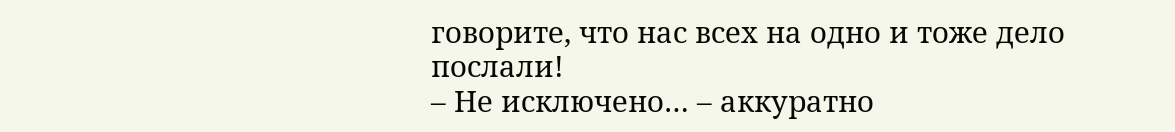говорите, что нас всех на одно и тоже дело послали!
– Не исключено… – аккуратно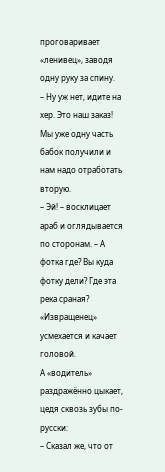проговаривает «ленивец», заводя одну руку за спину.
– Ну уж нет, идите на хер. Это наш заказ! Мы уже одну часть бабок получили и нам надо отработать вторую.
– Эй! – восклицает араб и оглядывается по сторонам. – А фотка где? Вы куда фотку дели? Где эта река сраная?
«Извращенец» усмехается и качает головой.
А «водитель» раздражённо цыкает, цедя сквозь зубы по-русски:
– Сказал же, что от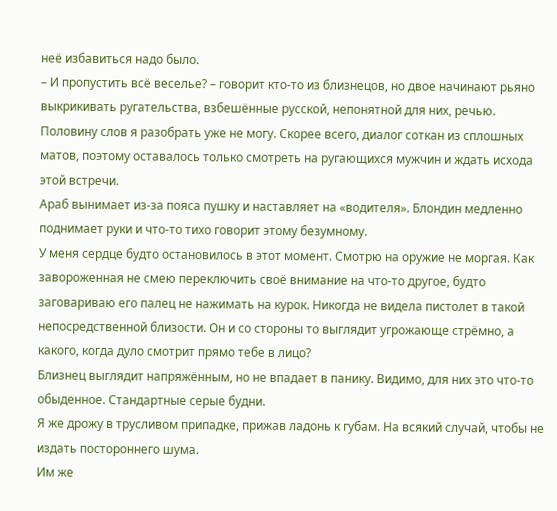неё избавиться надо было.
– И пропустить всё веселье? – говорит кто-то из близнецов, но двое начинают рьяно выкрикивать ругательства, взбешённые русской, непонятной для них, речью.
Половину слов я разобрать уже не могу. Скорее всего, диалог соткан из сплошных матов, поэтому оставалось только смотреть на ругающихся мужчин и ждать исхода этой встречи.
Араб вынимает из-за пояса пушку и наставляет на «водителя». Блондин медленно поднимает руки и что-то тихо говорит этому безумному.
У меня сердце будто остановилось в этот момент. Смотрю на оружие не моргая. Как завороженная не смею переключить своё внимание на что-то другое, будто заговариваю его палец не нажимать на курок. Никогда не видела пистолет в такой непосредственной близости. Он и со стороны то выглядит угрожающе стрёмно, а какого, когда дуло смотрит прямо тебе в лицо?
Близнец выглядит напряжённым, но не впадает в панику. Видимо, для них это что-то обыденное. Стандартные серые будни.
Я же дрожу в трусливом припадке, прижав ладонь к губам. На всякий случай, чтобы не издать постороннего шума.
Им же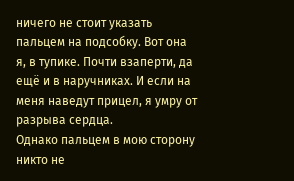ничего не стоит указать пальцем на подсобку. Вот она я, в тупике. Почти взаперти, да ещё и в наручниках. И если на меня наведут прицел, я умру от разрыва сердца.
Однако пальцем в мою сторону никто не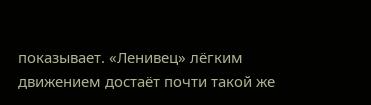показывает. «Ленивец» лёгким движением достаёт почти такой же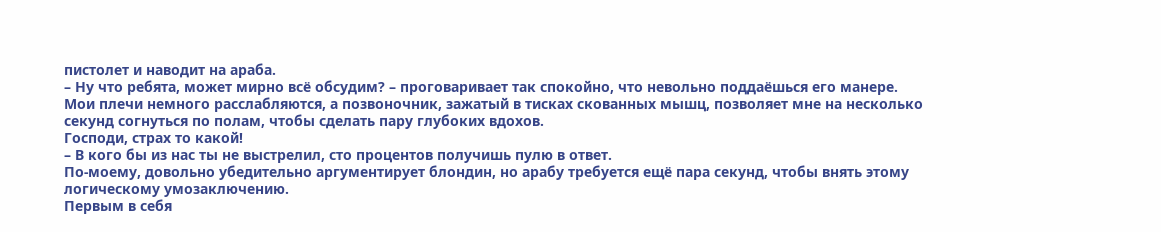пистолет и наводит на араба.
– Ну что ребята, может мирно всё обсудим? – проговаривает так спокойно, что невольно поддаёшься его манере.
Мои плечи немного расслабляются, а позвоночник, зажатый в тисках скованных мышц, позволяет мне на несколько секунд согнуться по полам, чтобы сделать пару глубоких вдохов.
Господи, страх то какой!
– В кого бы из нас ты не выстрелил, сто процентов получишь пулю в ответ.
По-моему, довольно убедительно аргументирует блондин, но арабу требуется ещё пара секунд, чтобы внять этому логическому умозаключению.
Первым в себя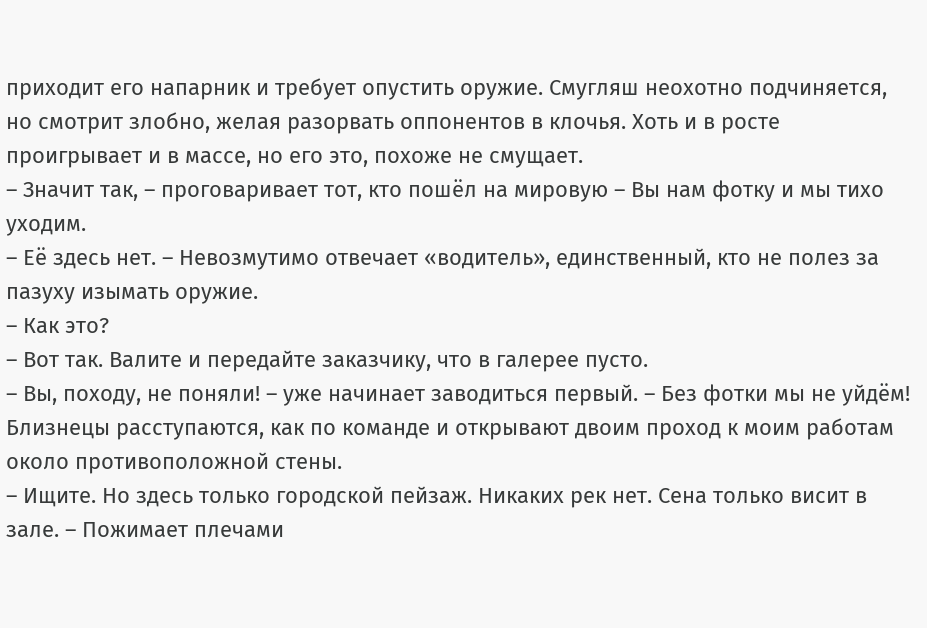приходит его напарник и требует опустить оружие. Смугляш неохотно подчиняется, но смотрит злобно, желая разорвать оппонентов в клочья. Хоть и в росте проигрывает и в массе, но его это, похоже не смущает.
– Значит так, – проговаривает тот, кто пошёл на мировую – Вы нам фотку и мы тихо уходим.
– Её здесь нет. – Невозмутимо отвечает «водитель», единственный, кто не полез за пазуху изымать оружие.
– Как это?
– Вот так. Валите и передайте заказчику, что в галерее пусто.
– Вы, походу, не поняли! – уже начинает заводиться первый. – Без фотки мы не уйдём!
Близнецы расступаются, как по команде и открывают двоим проход к моим работам около противоположной стены.
– Ищите. Но здесь только городской пейзаж. Никаких рек нет. Сена только висит в зале. – Пожимает плечами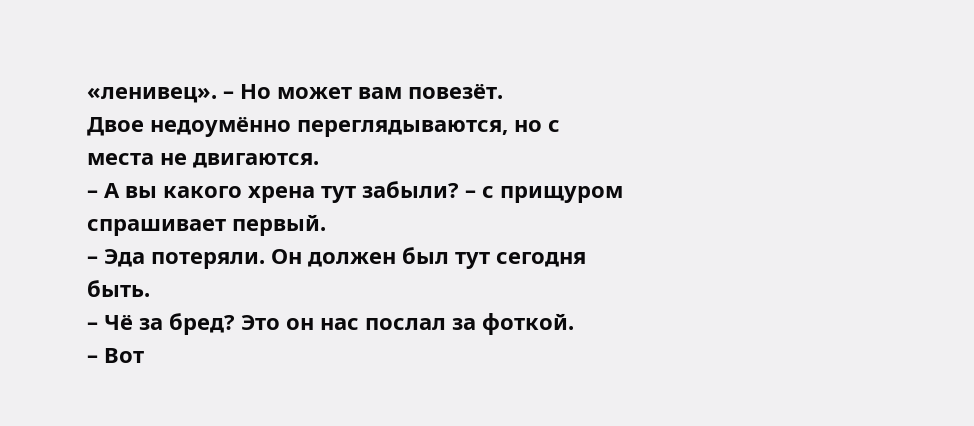«ленивец». – Но может вам повезёт.
Двое недоумённо переглядываются, но с места не двигаются.
– А вы какого хрена тут забыли? – с прищуром спрашивает первый.
– Эда потеряли. Он должен был тут сегодня быть.
– Чё за бред? Это он нас послал за фоткой.
– Вот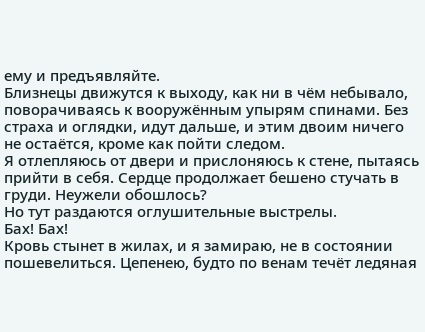ему и предъявляйте.
Близнецы движутся к выходу, как ни в чём небывало, поворачиваясь к вооружённым упырям спинами. Без страха и оглядки, идут дальше, и этим двоим ничего не остаётся, кроме как пойти следом.
Я отлепляюсь от двери и прислоняюсь к стене, пытаясь прийти в себя. Сердце продолжает бешено стучать в груди. Неужели обошлось?
Но тут раздаются оглушительные выстрелы.
Бах! Бах!
Кровь стынет в жилах, и я замираю, не в состоянии пошевелиться. Цепенею, будто по венам течёт ледяная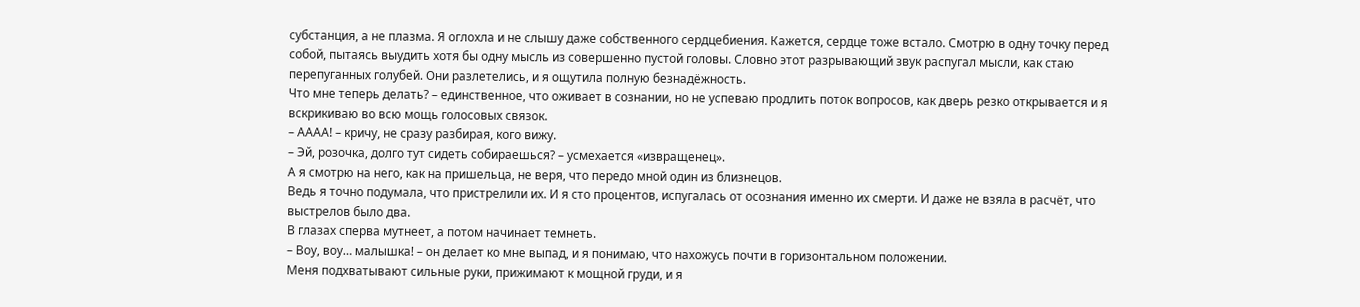субстанция, а не плазма. Я оглохла и не слышу даже собственного сердцебиения. Кажется, сердце тоже встало. Смотрю в одну точку перед собой, пытаясь выудить хотя бы одну мысль из совершенно пустой головы. Словно этот разрывающий звук распугал мысли, как стаю перепуганных голубей. Они разлетелись, и я ощутила полную безнадёжность.
Что мне теперь делать? – единственное, что оживает в сознании, но не успеваю продлить поток вопросов, как дверь резко открывается и я вскрикиваю во всю мощь голосовых связок.
– АААА! – кричу, не сразу разбирая, кого вижу.
– Эй, розочка, долго тут сидеть собираешься? – усмехается «извращенец».
А я смотрю на него, как на пришельца, не веря, что передо мной один из близнецов.
Ведь я точно подумала, что пристрелили их. И я сто процентов, испугалась от осознания именно их смерти. И даже не взяла в расчёт, что выстрелов было два.
В глазах сперва мутнеет, а потом начинает темнеть.
– Воу, воу… малышка! – он делает ко мне выпад, и я понимаю, что нахожусь почти в горизонтальном положении.
Меня подхватывают сильные руки, прижимают к мощной груди, и я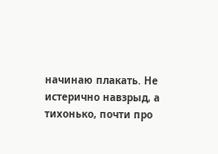начинаю плакать. Не истерично навзрыд, а тихонько, почти про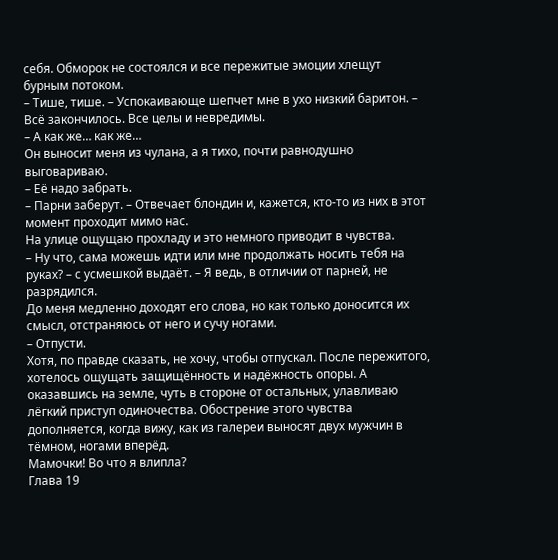себя. Обморок не состоялся и все пережитые эмоции хлещут бурным потоком.
– Тише, тише. – Успокаивающе шепчет мне в ухо низкий баритон. – Всё закончилось. Все целы и невредимы.
– А как же… как же…
Он выносит меня из чулана, а я тихо, почти равнодушно выговариваю.
– Её надо забрать.
– Парни заберут. – Отвечает блондин и, кажется, кто-то из них в этот момент проходит мимо нас.
На улице ощущаю прохладу и это немного приводит в чувства.
– Ну что, сама можешь идти или мне продолжать носить тебя на руках? – с усмешкой выдаёт. – Я ведь, в отличии от парней, не разрядился.
До меня медленно доходят его слова, но как только доносится их смысл, отстраняюсь от него и сучу ногами.
– Отпусти.
Хотя, по правде сказать, не хочу, чтобы отпускал. После пережитого, хотелось ощущать защищённость и надёжность опоры. А оказавшись на земле, чуть в стороне от остальных, улавливаю лёгкий приступ одиночества. Обострение этого чувства дополняется, когда вижу, как из галереи выносят двух мужчин в тёмном, ногами вперёд.
Мамочки! Во что я влипла?
Глава 19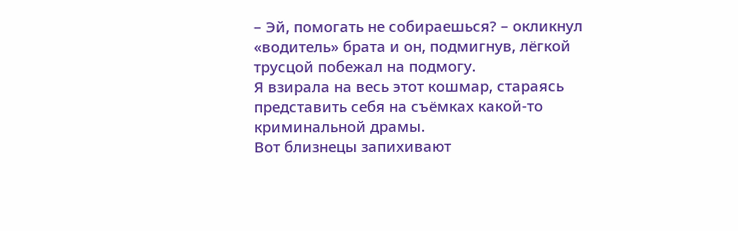– Эй, помогать не собираешься? – окликнул «водитель» брата и он, подмигнув, лёгкой трусцой побежал на подмогу.
Я взирала на весь этот кошмар, стараясь представить себя на съёмках какой-то криминальной драмы.
Вот близнецы запихивают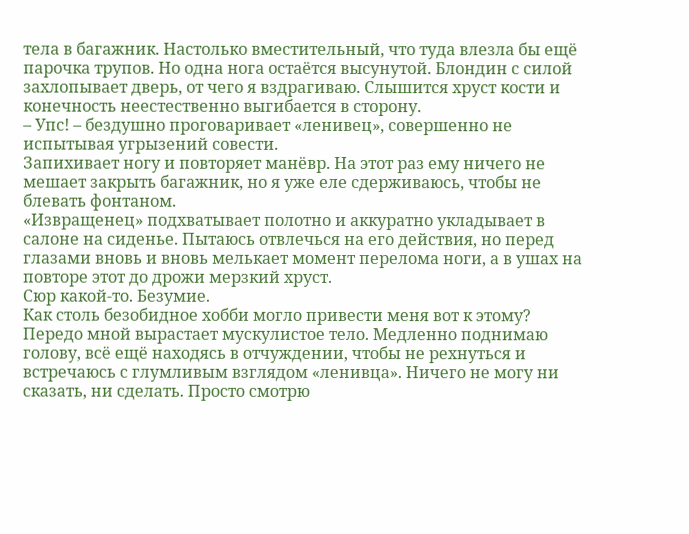тела в багажник. Настолько вместительный, что туда влезла бы ещё парочка трупов. Но одна нога остаётся высунутой. Блондин с силой захлопывает дверь, от чего я вздрагиваю. Слышится хруст кости и конечность неестественно выгибается в сторону.
– Упс! – бездушно проговаривает «ленивец», совершенно не испытывая угрызений совести.
Запихивает ногу и повторяет манёвр. На этот раз ему ничего не мешает закрыть багажник, но я уже еле сдерживаюсь, чтобы не блевать фонтаном.
«Извращенец» подхватывает полотно и аккуратно укладывает в салоне на сиденье. Пытаюсь отвлечься на его действия, но перед глазами вновь и вновь мелькает момент перелома ноги, а в ушах на повторе этот до дрожи мерзкий хруст.
Сюр какой-то. Безумие.
Как столь безобидное хобби могло привести меня вот к этому?
Передо мной вырастает мускулистое тело. Медленно поднимаю голову, всё ещё находясь в отчуждении, чтобы не рехнуться и встречаюсь с глумливым взглядом «ленивца». Ничего не могу ни сказать, ни сделать. Просто смотрю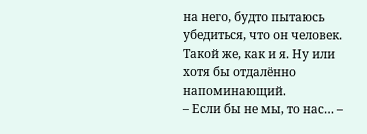на него, будто пытаюсь убедиться, что он человек. Такой же, как и я. Ну или хотя бы отдалённо напоминающий.
– Если бы не мы, то нас… –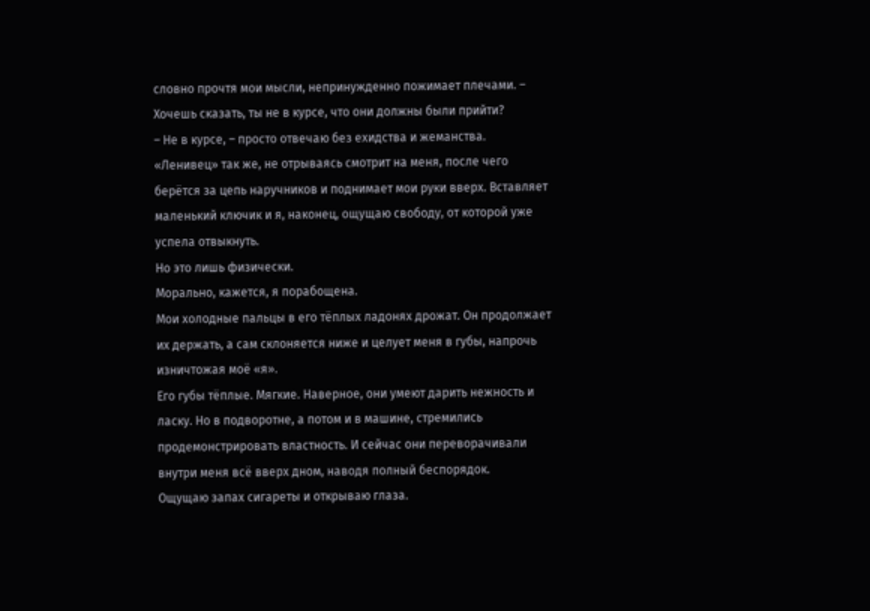словно прочтя мои мысли, непринужденно пожимает плечами. – Хочешь сказать, ты не в курсе, что они должны были прийти?
– Не в курсе, – просто отвечаю без ехидства и жеманства.
«Ленивец» так же, не отрываясь смотрит на меня, после чего берётся за цепь наручников и поднимает мои руки вверх. Вставляет маленький ключик и я, наконец, ощущаю свободу, от которой уже успела отвыкнуть.
Но это лишь физически.
Морально, кажется, я порабощена.
Мои холодные пальцы в его тёплых ладонях дрожат. Он продолжает их держать, а сам склоняется ниже и целует меня в губы, напрочь изничтожая моё «я».
Его губы тёплые. Мягкие. Наверное, они умеют дарить нежность и ласку. Но в подворотне, а потом и в машине, стремились продемонстрировать властность. И сейчас они переворачивали внутри меня всё вверх дном, наводя полный беспорядок.
Ощущаю запах сигареты и открываю глаза.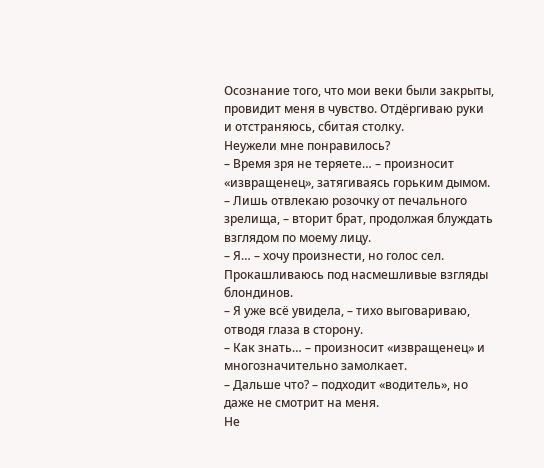Осознание того, что мои веки были закрыты, провидит меня в чувство. Отдёргиваю руки и отстраняюсь, сбитая столку.
Неужели мне понравилось?
– Время зря не теряете… – произносит «извращенец», затягиваясь горьким дымом.
– Лишь отвлекаю розочку от печального зрелища, – вторит брат, продолжая блуждать взглядом по моему лицу.
– Я… – хочу произнести, но голос сел.
Прокашливаюсь под насмешливые взгляды блондинов.
– Я уже всё увидела, – тихо выговариваю, отводя глаза в сторону.
– Как знать… – произносит «извращенец» и многозначительно замолкает.
– Дальше что? – подходит «водитель», но даже не смотрит на меня.
Не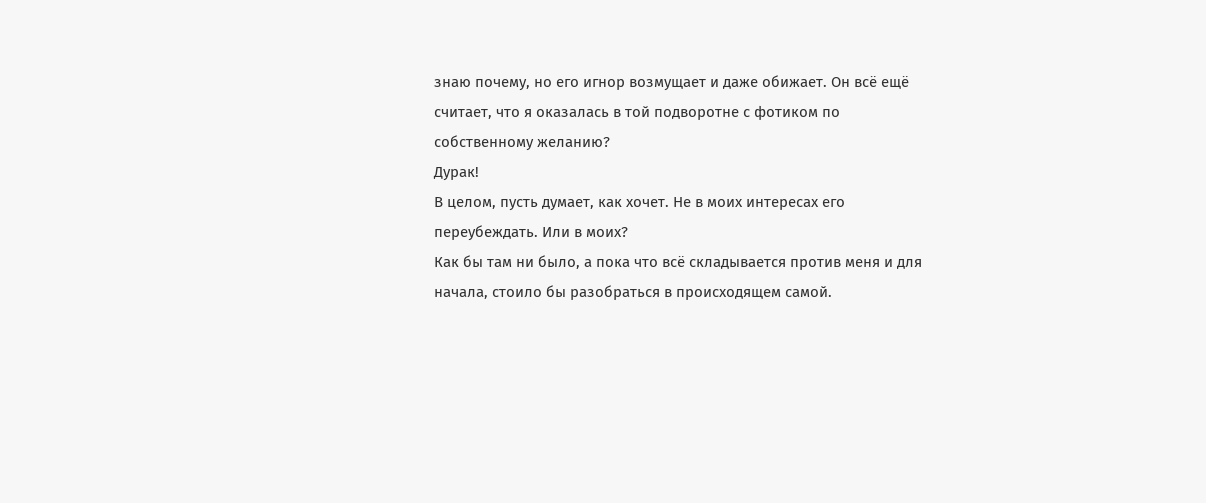знаю почему, но его игнор возмущает и даже обижает. Он всё ещё считает, что я оказалась в той подворотне с фотиком по собственному желанию?
Дурак!
В целом, пусть думает, как хочет. Не в моих интересах его переубеждать. Или в моих?
Как бы там ни было, а пока что всё складывается против меня и для начала, стоило бы разобраться в происходящем самой.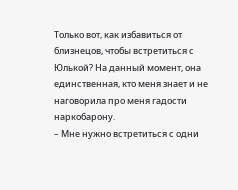Только вот, как избавиться от близнецов, чтобы встретиться с Юлькой? На данный момент, она единственная, кто меня знает и не наговорила про меня гадости наркобарону.
– Мне нужно встретиться с одни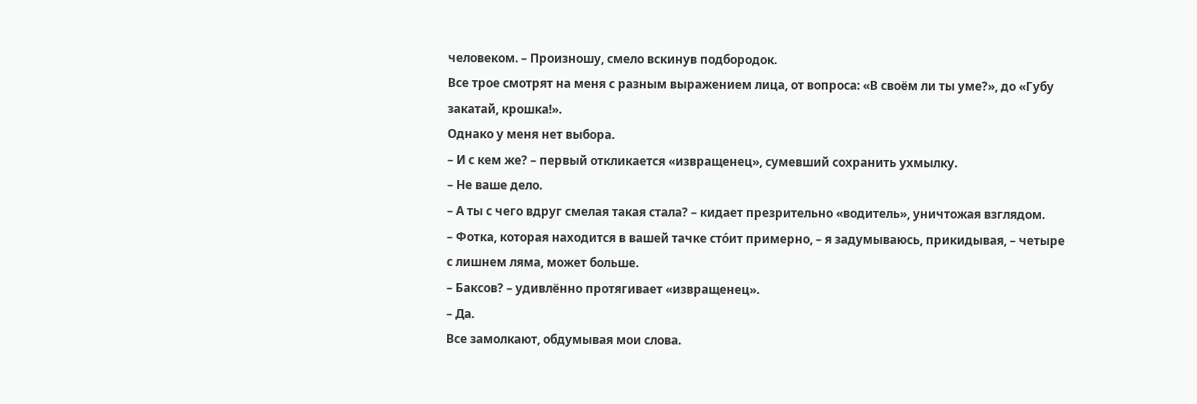человеком. – Произношу, смело вскинув подбородок.
Все трое смотрят на меня с разным выражением лица, от вопроса: «В своём ли ты уме?», до «Губу закатай, крошка!».
Однако у меня нет выбора.
– И с кем же? – первый откликается «извращенец», сумевший сохранить ухмылку.
– Не ваше дело.
– А ты с чего вдруг смелая такая стала? – кидает презрительно «водитель», уничтожая взглядом.
– Фотка, которая находится в вашей тачке сто́ит примерно, – я задумываюсь, прикидывая, – четыре с лишнем ляма, может больше.
– Баксов? – удивлённо протягивает «извращенец».
– Да.
Все замолкают, обдумывая мои слова.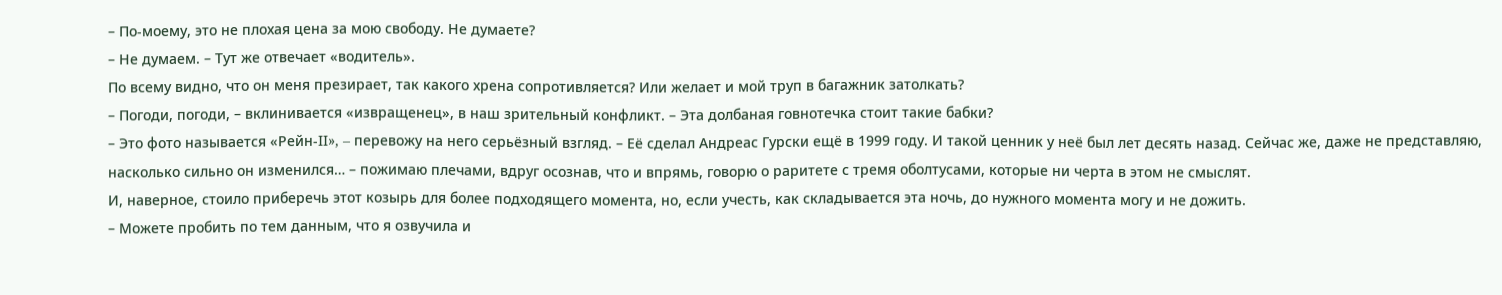– По-моему, это не плохая цена за мою свободу. Не думаете?
– Не думаем. – Тут же отвечает «водитель».
По всему видно, что он меня презирает, так какого хрена сопротивляется? Или желает и мой труп в багажник затолкать?
– Погоди, погоди, – вклинивается «извращенец», в наш зрительный конфликт. – Эта долбаная говнотечка стоит такие бабки?
– Это фото называется «Рейн-II», – перевожу на него серьёзный взгляд. – Её сделал Андреас Гурски ещё в 1999 году. И такой ценник у неё был лет десять назад. Сейчас же, даже не представляю, насколько сильно он изменился… – пожимаю плечами, вдруг осознав, что и впрямь, говорю о раритете с тремя оболтусами, которые ни черта в этом не смыслят.
И, наверное, стоило приберечь этот козырь для более подходящего момента, но, если учесть, как складывается эта ночь, до нужного момента могу и не дожить.
– Можете пробить по тем данным, что я озвучила и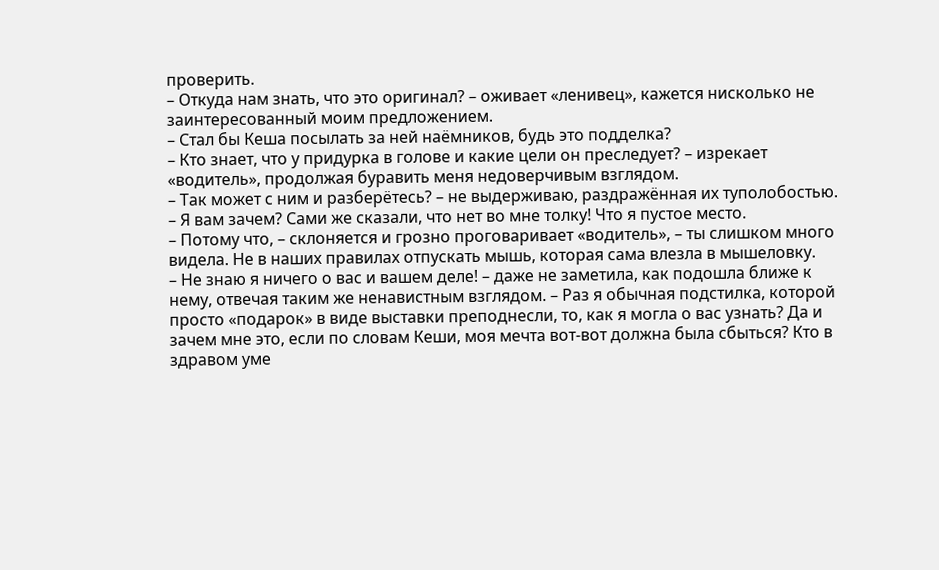проверить.
– Откуда нам знать, что это оригинал? – оживает «ленивец», кажется нисколько не заинтересованный моим предложением.
– Стал бы Кеша посылать за ней наёмников, будь это подделка?
– Кто знает, что у придурка в голове и какие цели он преследует? – изрекает «водитель», продолжая буравить меня недоверчивым взглядом.
– Так может с ним и разберётесь? – не выдерживаю, раздражённая их туполобостью. – Я вам зачем? Сами же сказали, что нет во мне толку! Что я пустое место.
– Потому что, – склоняется и грозно проговаривает «водитель», – ты слишком много видела. Не в наших правилах отпускать мышь, которая сама влезла в мышеловку.
– Не знаю я ничего о вас и вашем деле! – даже не заметила, как подошла ближе к нему, отвечая таким же ненавистным взглядом. – Раз я обычная подстилка, которой просто «подарок» в виде выставки преподнесли, то, как я могла о вас узнать? Да и зачем мне это, если по словам Кеши, моя мечта вот-вот должна была сбыться? Кто в здравом уме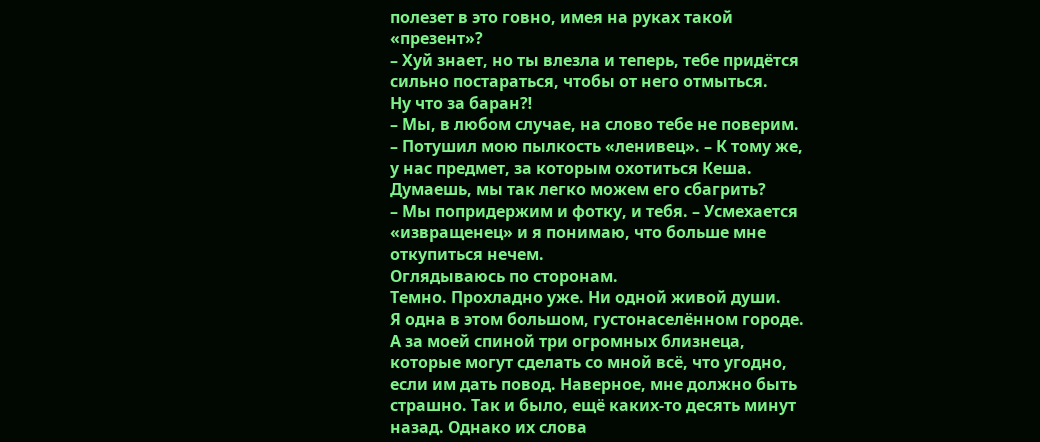полезет в это говно, имея на руках такой «презент»?
– Хуй знает, но ты влезла и теперь, тебе придётся сильно постараться, чтобы от него отмыться.
Ну что за баран⁈
– Мы, в любом случае, на слово тебе не поверим. – Потушил мою пылкость «ленивец». – К тому же, у нас предмет, за которым охотиться Кеша. Думаешь, мы так легко можем его сбагрить?
– Мы попридержим и фотку, и тебя. – Усмехается «извращенец» и я понимаю, что больше мне откупиться нечем.
Оглядываюсь по сторонам.
Темно. Прохладно уже. Ни одной живой души.
Я одна в этом большом, густонаселённом городе. А за моей спиной три огромных близнеца, которые могут сделать со мной всё, что угодно, если им дать повод. Наверное, мне должно быть страшно. Так и было, ещё каких-то десять минут назад. Однако их слова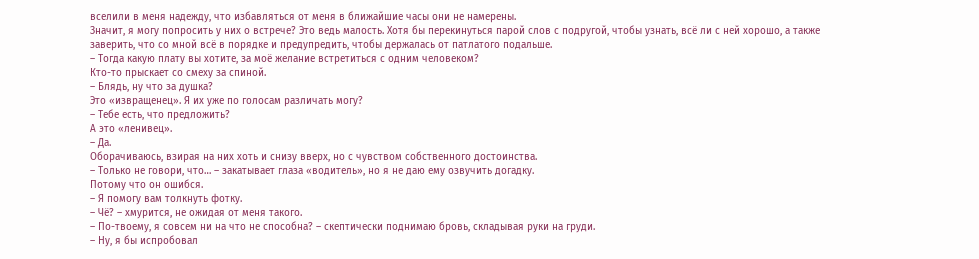вселили в меня надежду, что избавляться от меня в ближайшие часы они не намерены.
Значит, я могу попросить у них о встрече? Это ведь малость. Хотя бы перекинуться парой слов с подругой, чтобы узнать, всё ли с ней хорошо, а также заверить, что со мной всё в порядке и предупредить, чтобы держалась от патлатого подальше.
– Тогда какую плату вы хотите, за моё желание встретиться с одним человеком?
Кто-то прыскает со смеху за спиной.
– Блядь, ну что за душка?
Это «извращенец». Я их уже по голосам различать могу?
– Тебе есть, что предложить?
А это «ленивец».
– Да.
Оборачиваюсь, взирая на них хоть и снизу вверх, но с чувством собственного достоинства.
– Только не говори, что… – закатывает глаза «водитель», но я не даю ему озвучить догадку.
Потому что он ошибся.
– Я помогу вам толкнуть фотку.
– Чё? – хмурится, не ожидая от меня такого.
– По-твоему, я совсем ни на что не способна? – скептически поднимаю бровь, складывая руки на груди.
– Ну, я бы испробовал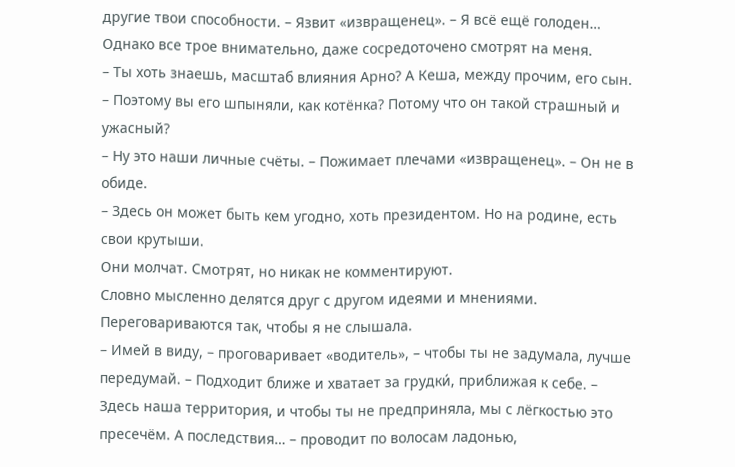другие твои способности. – Язвит «извращенец». – Я всё ещё голоден…
Однако все трое внимательно, даже сосредоточено смотрят на меня.
– Ты хоть знаешь, масштаб влияния Арно? А Кеша, между прочим, его сын.
– Поэтому вы его шпыняли, как котёнка? Потому что он такой страшный и ужасный?
– Ну это наши личные счёты. – Пожимает плечами «извращенец». – Он не в обиде.
– Здесь он может быть кем угодно, хоть президентом. Но на родине, есть свои крутыши.
Они молчат. Смотрят, но никак не комментируют.
Словно мысленно делятся друг с другом идеями и мнениями. Переговариваются так, чтобы я не слышала.
– Имей в виду, – проговаривает «водитель», – чтобы ты не задумала, лучше передумай. – Подходит ближе и хватает за грудки́, приближая к себе. – Здесь наша территория, и чтобы ты не предприняла, мы с лёгкостью это пресечём. А последствия… – проводит по волосам ладонью,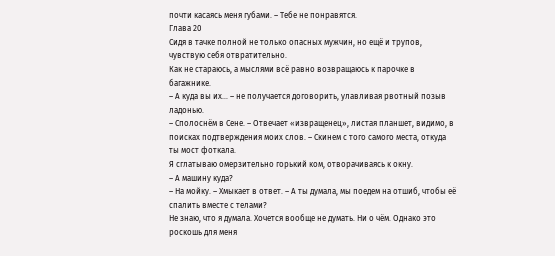почти касаясь меня губами. – Тебе не понравятся.
Глава 20
Сидя в тачке полной не только опасных мужчин, но ещё и трупов, чувствую себя отвратительно.
Как не стараюсь, а мыслями всё равно возвращаюсь к парочке в багажнике.
– А куда вы их… – не получается договорить, улавливая рвотный позыв ладонью.
– Сполоснём в Сене. – Отвечает «извращенец», листая планшет, видимо, в поисках подтверждения моих слов. – Скинем с того самого места, откуда ты мост фоткала.
Я сглатываю омерзительно горький ком, отворачиваясь к окну.
– А машину куда?
– На мойку. – Хмыкает в ответ. – А ты думала, мы поедем на отшиб, чтобы её спалить вместе с телами?
Не знаю, что я думала. Хочется вообще не думать. Ни о чём. Однако это роскошь для меня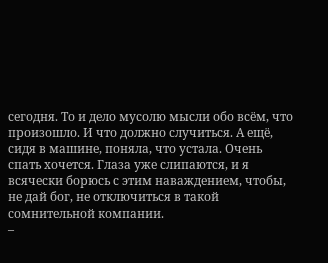сегодня. То и дело мусолю мысли обо всём, что произошло. И что должно случиться. А ещё, сидя в машине, поняла, что устала. Очень спать хочется. Глаза уже слипаются, и я всячески борюсь с этим наваждением, чтобы, не дай бог, не отключиться в такой сомнительной компании.
–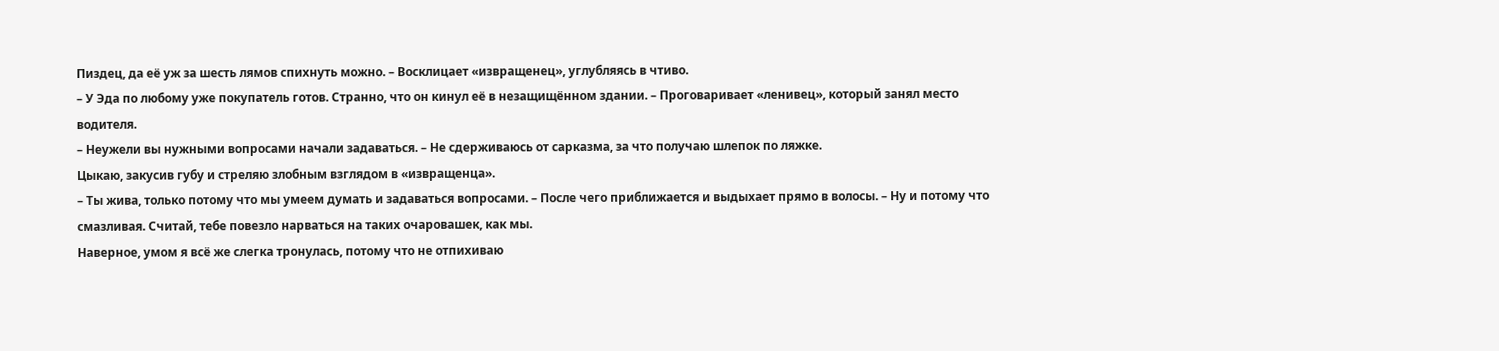Пиздец, да её уж за шесть лямов спихнуть можно. – Восклицает «извращенец», углубляясь в чтиво.
– У Эда по любому уже покупатель готов. Странно, что он кинул её в незащищённом здании. – Проговаривает «ленивец», который занял место водителя.
– Неужели вы нужными вопросами начали задаваться. – Не сдерживаюсь от сарказма, за что получаю шлепок по ляжке.
Цыкаю, закусив губу и стреляю злобным взглядом в «извращенца».
– Ты жива, только потому что мы умеем думать и задаваться вопросами. – После чего приближается и выдыхает прямо в волосы. – Ну и потому что смазливая. Считай, тебе повезло нарваться на таких очаровашек, как мы.
Наверное, умом я всё же слегка тронулась, потому что не отпихиваю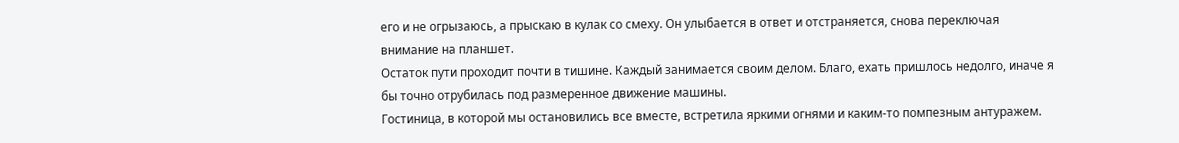его и не огрызаюсь, а прыскаю в кулак со смеху. Он улыбается в ответ и отстраняется, снова переключая внимание на планшет.
Остаток пути проходит почти в тишине. Каждый занимается своим делом. Благо, ехать пришлось недолго, иначе я бы точно отрубилась под размеренное движение машины.
Гостиница, в которой мы остановились все вместе, встретила яркими огнями и каким-то помпезным антуражем.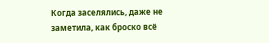Когда заселялись, даже не заметила, как броско всё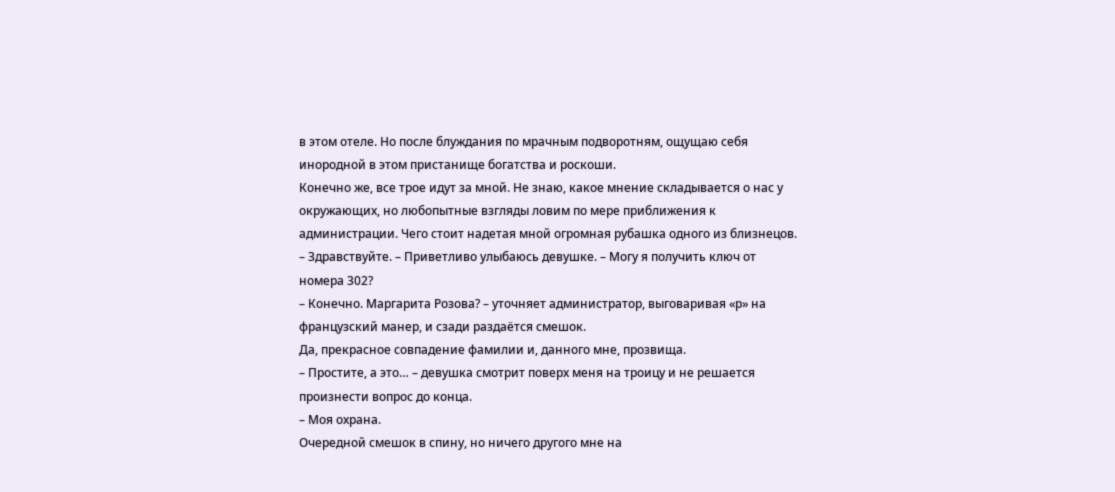в этом отеле. Но после блуждания по мрачным подворотням, ощущаю себя инородной в этом пристанище богатства и роскоши.
Конечно же, все трое идут за мной. Не знаю, какое мнение складывается о нас у окружающих, но любопытные взгляды ловим по мере приближения к администрации. Чего стоит надетая мной огромная рубашка одного из близнецов.
– Здравствуйте. – Приветливо улыбаюсь девушке. – Могу я получить ключ от номера 302?
– Конечно. Маргарита Розова? – уточняет администратор, выговаривая «р» на французский манер, и сзади раздаётся смешок.
Да, прекрасное совпадение фамилии и, данного мне, прозвища.
– Простите, а это… – девушка смотрит поверх меня на троицу и не решается произнести вопрос до конца.
– Моя охрана.
Очередной смешок в спину, но ничего другого мне на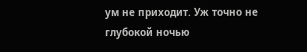ум не приходит. Уж точно не глубокой ночью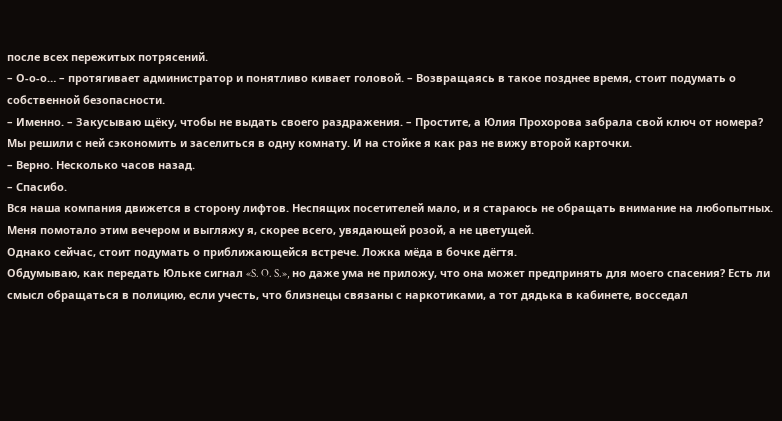после всех пережитых потрясений.
– О-о-о… – протягивает администратор и понятливо кивает головой. – Возвращаясь в такое позднее время, стоит подумать о собственной безопасности.
– Именно. – Закусываю щёку, чтобы не выдать своего раздражения. – Простите, а Юлия Прохорова забрала свой ключ от номера?
Мы решили с ней сэкономить и заселиться в одну комнату. И на стойке я как раз не вижу второй карточки.
– Верно. Несколько часов назад.
– Спасибо.
Вся наша компания движется в сторону лифтов. Неспящих посетителей мало, и я стараюсь не обращать внимание на любопытных. Меня помотало этим вечером и выгляжу я, скорее всего, увядающей розой, а не цветущей.
Однако сейчас, стоит подумать о приближающейся встрече. Ложка мёда в бочке дёгтя.
Обдумываю, как передать Юльке сигнал «S. O. S.», но даже ума не приложу, что она может предпринять для моего спасения? Есть ли смысл обращаться в полицию, если учесть, что близнецы связаны с наркотиками, а тот дядька в кабинете, восседал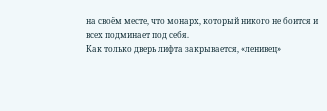на своём месте, что монарх, который никого не боится и всех подминает под себя.
Как только дверь лифта закрывается, «ленивец»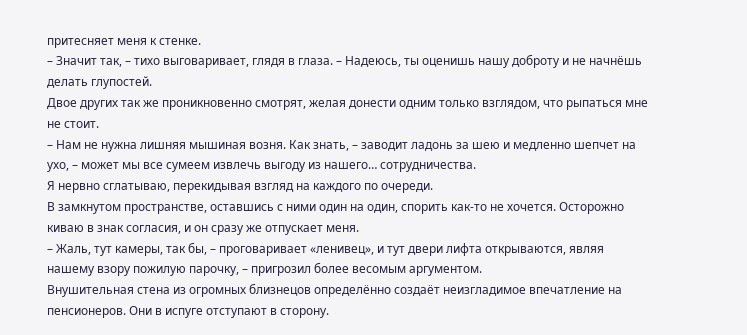притесняет меня к стенке.
– Значит так, – тихо выговаривает, глядя в глаза. – Надеюсь, ты оценишь нашу доброту и не начнёшь делать глупостей.
Двое других так же проникновенно смотрят, желая донести одним только взглядом, что рыпаться мне не стоит.
– Нам не нужна лишняя мышиная возня. Как знать, – заводит ладонь за шею и медленно шепчет на ухо, – может мы все сумеем извлечь выгоду из нашего… сотрудничества.
Я нервно сглатываю, перекидывая взгляд на каждого по очереди.
В замкнутом пространстве, оставшись с ними один на один, спорить как-то не хочется. Осторожно киваю в знак согласия, и он сразу же отпускает меня.
– Жаль, тут камеры, так бы, – проговаривает «ленивец», и тут двери лифта открываются, являя нашему взору пожилую парочку, – пригрозил более весомым аргументом.
Внушительная стена из огромных близнецов определённо создаёт неизгладимое впечатление на пенсионеров. Они в испуге отступают в сторону.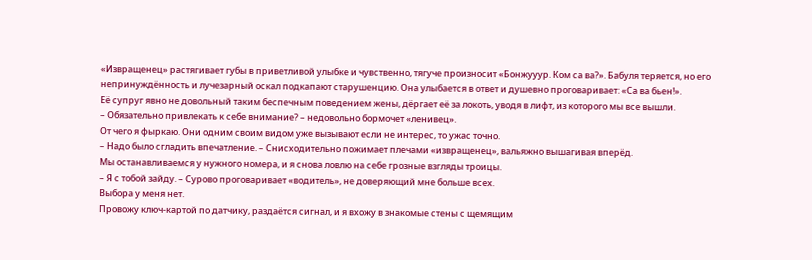«Извращенец» растягивает губы в приветливой улыбке и чувственно, тягуче произносит «Бонжууур. Ком са ва?». Бабуля теряется, но его непринуждённость и лучезарный оскал подкапают старушенцию. Она улыбается в ответ и душевно проговаривает: «Са ва бьен!».
Её супруг явно не довольный таким беспечным поведением жены, дёргает её за локоть, уводя в лифт, из которого мы все вышли.
– Обязательно привлекать к себе внимание? – недовольно бормочет «ленивец».
От чего я фыркаю. Они одним своим видом уже вызывают если не интерес, то ужас точно.
– Надо было сгладить впечатление. – Снисходительно пожимает плечами «извращенец», вальяжно вышагивая вперёд.
Мы останавливаемся у нужного номера, и я снова ловлю на себе грозные взгляды троицы.
– Я с тобой зайду. – Сурово проговаривает «водитель», не доверяющий мне больше всех.
Выбора у меня нет.
Провожу ключ-картой по датчику, раздаётся сигнал, и я вхожу в знакомые стены с щемящим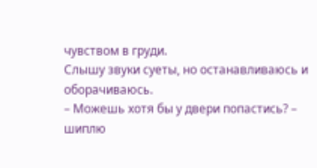чувством в груди.
Слышу звуки суеты, но останавливаюсь и оборачиваюсь.
– Можешь хотя бы у двери попастись? – шиплю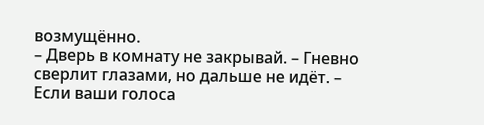возмущённо.
– Дверь в комнату не закрывай. – Гневно сверлит глазами, но дальше не идёт. – Если ваши голоса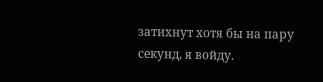затихнут хотя бы на пару секунд, я войду.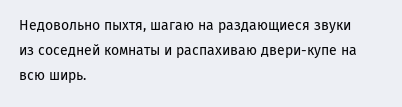Недовольно пыхтя, шагаю на раздающиеся звуки из соседней комнаты и распахиваю двери-купе на всю ширь.